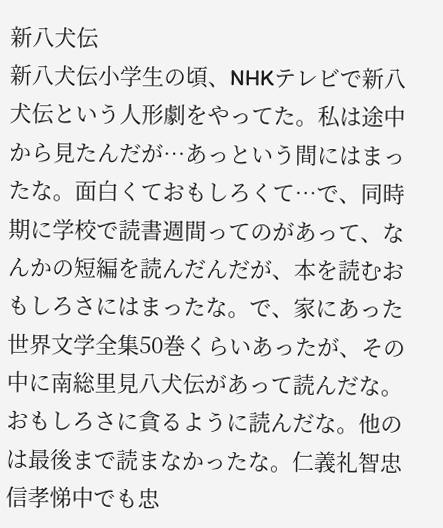新八犬伝
新八犬伝小学生の頃、NHKテレビで新八犬伝という人形劇をやってた。私は途中から見たんだが…あっという間にはまったな。面白くておもしろくて…で、同時期に学校で読書週間ってのがあって、なんかの短編を読んだんだが、本を読むおもしろさにはまったな。で、家にあった世界文学全集50巻くらいあったが、その中に南総里見八犬伝があって読んだな。おもしろさに貪るように読んだな。他のは最後まで読まなかったな。仁義礼智忠信孝悌中でも忠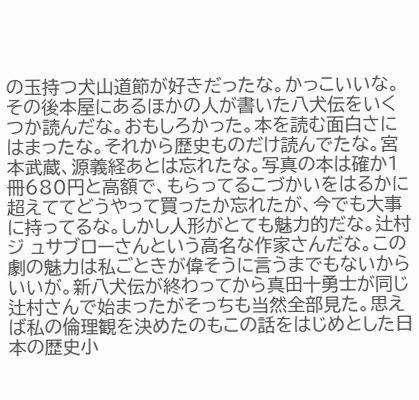の玉持つ犬山道節が好きだったな。かっこいいな。その後本屋にあるほかの人が書いた八犬伝をいくつか読んだな。おもしろかった。本を読む面白さにはまったな。それから歴史ものだけ読んでたな。宮本武蔵、源義経あとは忘れたな。写真の本は確か1冊680円と高額で、もらってるこづかいをはるかに超えててどうやって買ったか忘れたが、今でも大事に持ってるな。しかし人形がとても魅力的だな。辻村ジ ュサブローさんという高名な作家さんだな。この劇の魅力は私ごときが偉そうに言うまでもないからいいが。新八犬伝が終わってから真田十勇士が同じ辻村さんで始まったがそっちも当然全部見た。思えば私の倫理観を決めたのもこの話をはじめとした日本の歴史小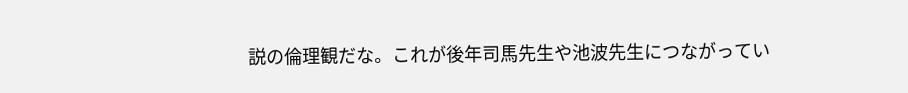説の倫理観だな。これが後年司馬先生や池波先生につながってい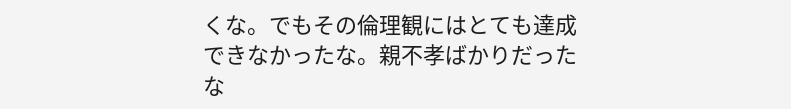くな。でもその倫理観にはとても達成できなかったな。親不孝ばかりだったな